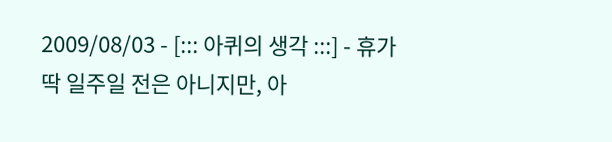2009/08/03 - [::: 아퀴의 생각 :::] - 휴가 딱 일주일 전은 아니지만, 아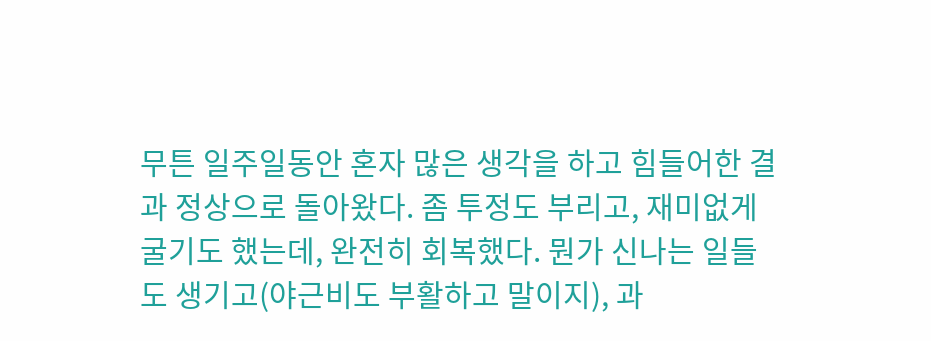무튼 일주일동안 혼자 많은 생각을 하고 힘들어한 결과 정상으로 돌아왔다. 좀 투정도 부리고, 재미없게 굴기도 했는데, 완전히 회복했다. 뭔가 신나는 일들도 생기고(야근비도 부활하고 말이지), 과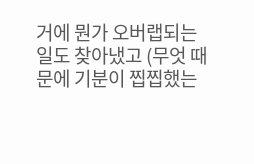거에 뭔가 오버랩되는 일도 찾아냈고 (무엇 때문에 기분이 찝찝했는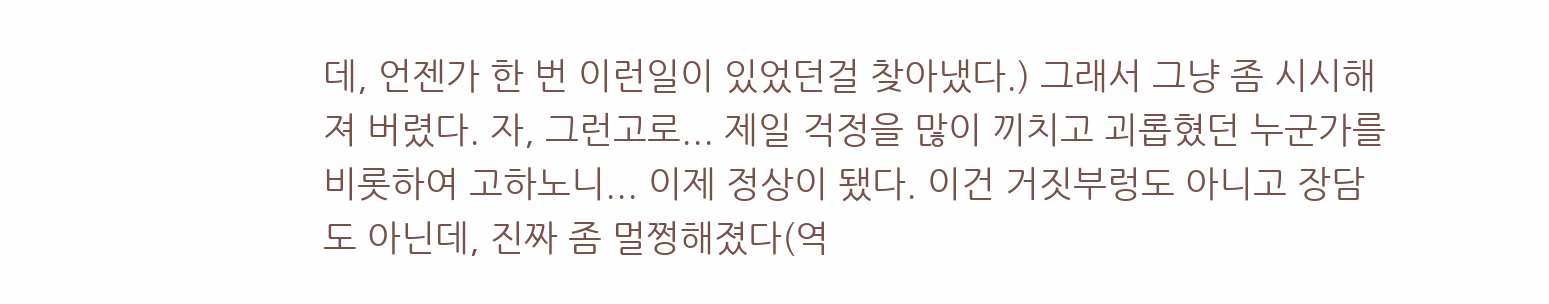데, 언젠가 한 번 이런일이 있었던걸 찾아냈다.) 그래서 그냥 좀 시시해져 버렸다. 자, 그런고로... 제일 걱정을 많이 끼치고 괴롭혔던 누군가를 비롯하여 고하노니... 이제 정상이 됐다. 이건 거짓부렁도 아니고 장담도 아닌데, 진짜 좀 멀쩡해졌다(역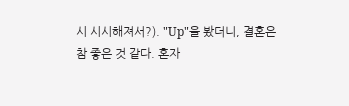시 시시해져서?). "Up"을 봤더니, 결혼은 참 좋은 것 같다. 혼자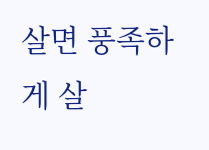살면 풍족하게 살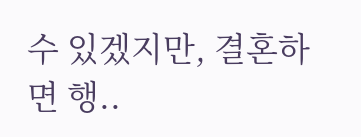수 있겠지만, 결혼하면 행..